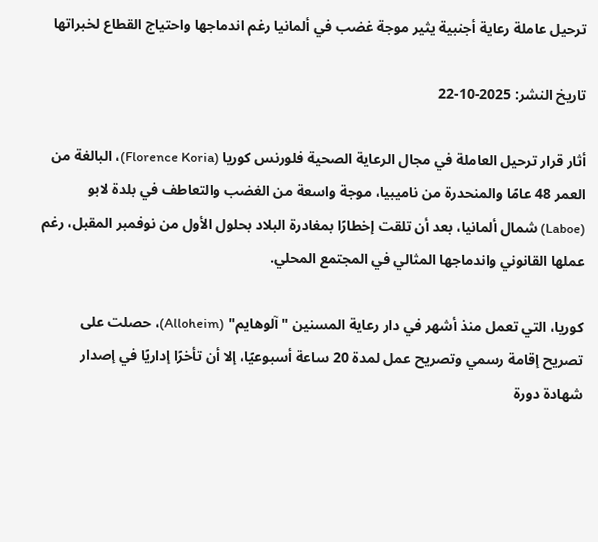ترحيل عاملة رعاية أجنبية يثير موجة غضب في ألمانيا رغم اندماجها واحتياج القطاع لخبراتها

تاريخ النشر: 2025-10-22

أثار قرار ترحيل العاملة في مجال الرعاية الصحية فلورنس كوريا (Florence Koria)، البالغة من العمر 48 عامًا والمنحدرة من ناميبيا، موجة واسعة من الغضب والتعاطف في بلدة لابو (Laboe) شمال ألمانيا، بعد أن تلقت إخطارًا بمغادرة البلاد بحلول الأول من نوفمبر المقبل، رغم عملها القانوني واندماجها المثالي في المجتمع المحلي.

كوريا، التي تعمل منذ أشهر في دار رعاية المسنين "آلوهايم" (Alloheim)، حصلت على تصريح إقامة رسمي وتصريح عمل لمدة 20 ساعة أسبوعيًا، إلا أن تأخرًا إداريًا في إصدار شهادة دورة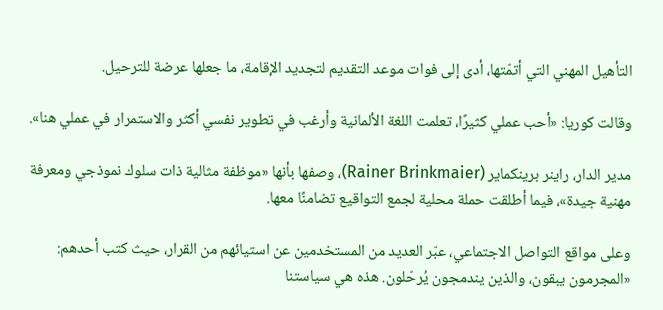التأهيل المهني التي أتمّتها، أدى إلى فوات موعد التقديم لتجديد الإقامة، ما جعلها عرضة للترحيل.

وقالت كوريا: «أحب عملي كثيرًا، تعلمت اللغة الألمانية وأرغب في تطوير نفسي أكثر والاستمرار في عملي هنا».

مدير الدار، راينر برينكماير (Rainer Brinkmaier)، وصفها بأنها «موظفة مثالية ذات سلوك نموذجي ومعرفة مهنية جيدة»، فيما أطلقت حملة محلية لجمع التواقيع تضامنًا معها.

وعلى مواقع التواصل الاجتماعي، عبّر العديد من المستخدمين عن استيائهم من القرار، حيث كتب أحدهم: «المجرمون يبقون، والذين يندمجون يُرحّلون. هذه هي سياستنا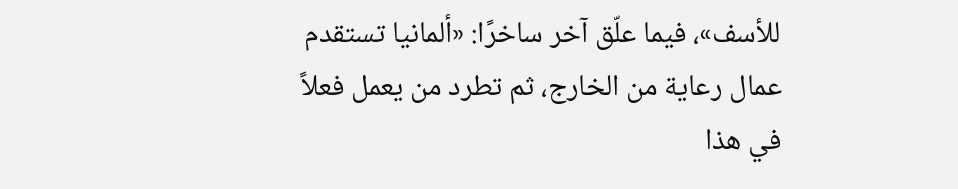للأسف»، فيما علّق آخر ساخرًا: «ألمانيا تستقدم عمال رعاية من الخارج، ثم تطرد من يعمل فعلاً في هذا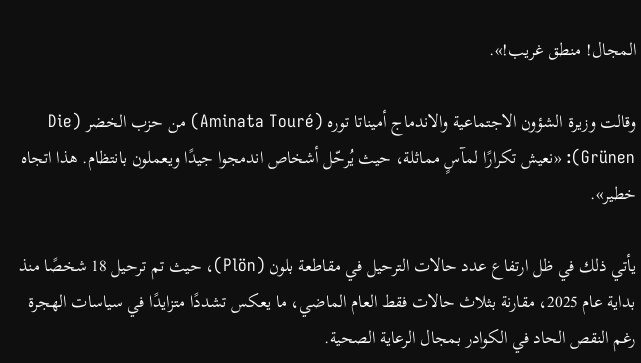المجال! منطق غريب!».

وقالت وزيرة الشؤون الاجتماعية والاندماج أميناتا توره (Aminata Touré) من حزب الخضر (Die Grünen): «نعيش تكرارًا لمآسٍ مماثلة، حيث يُرحّل أشخاص اندمجوا جيدًا ويعملون بانتظام. هذا اتجاه خطير».

يأتي ذلك في ظل ارتفاع عدد حالات الترحيل في مقاطعة بلون (Plön)، حيث تم ترحيل 18 شخصًا منذ بداية عام 2025، مقارنة بثلاث حالات فقط العام الماضي، ما يعكس تشددًا متزايدًا في سياسات الهجرة رغم النقص الحاد في الكوادر بمجال الرعاية الصحية.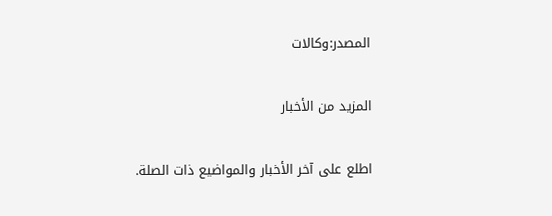المصدر:وكالات

المزيد من الأخبار

اطلع على آخر الأخبار والمواضيع ذات الصلة.